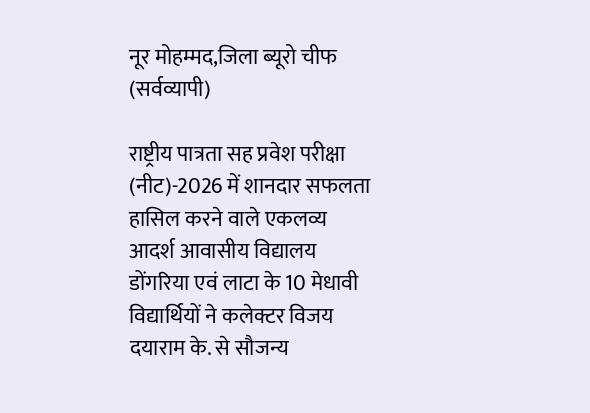नूर मोहम्मद,जिला ब्यूरो चीफ (सर्वव्यापी)

राष्ट्रीय पात्रता सह प्रवेश परीक्षा (नीट)-2026 में शानदार सफलता हासिल करने वाले एकलव्य आदर्श आवासीय विद्यालय डोंगरिया एवं लाटा के 10 मेधावी विद्यार्थियों ने कलेक्टर विजय दयाराम के. से सौजन्य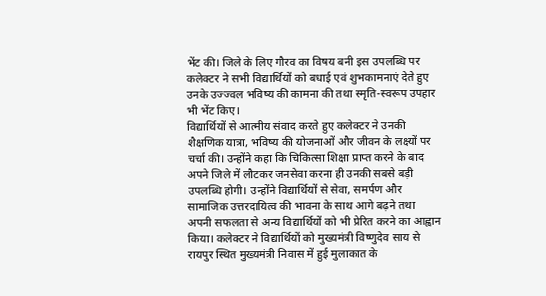भेंट की। जिले के लिए गौरव का विषय बनी इस उपलब्धि पर कलेक्टर ने सभी विद्यार्थियों को बधाई एवं शुभकामनाएं देते हुए उनके उज्ज्वल भविष्य की कामना की तथा स्मृति-स्वरूप उपहार भी भेंट किए।
विद्यार्थियों से आत्मीय संवाद करते हुए कलेक्टर ने उनकी शैक्षणिक यात्रा, भविष्य की योजनाओं और जीवन के लक्ष्यों पर चर्चा की। उन्होंने कहा कि चिकित्सा शिक्षा प्राप्त करने के बाद अपने जिले में लौटकर जनसेवा करना ही उनकी सबसे बड़ी उपलब्धि होगी। उन्होंने विद्यार्थियों से सेवा, समर्पण और सामाजिक उत्तरदायित्व की भावना के साथ आगे बढ़ने तथा अपनी सफलता से अन्य विद्यार्थियों को भी प्रेरित करने का आह्वान किया। कलेक्टर ने विद्यार्थियों को मुख्यमंत्री विष्णुदेव साय से रायपुर स्थित मुख्यमंत्री निवास में हुई मुलाकात के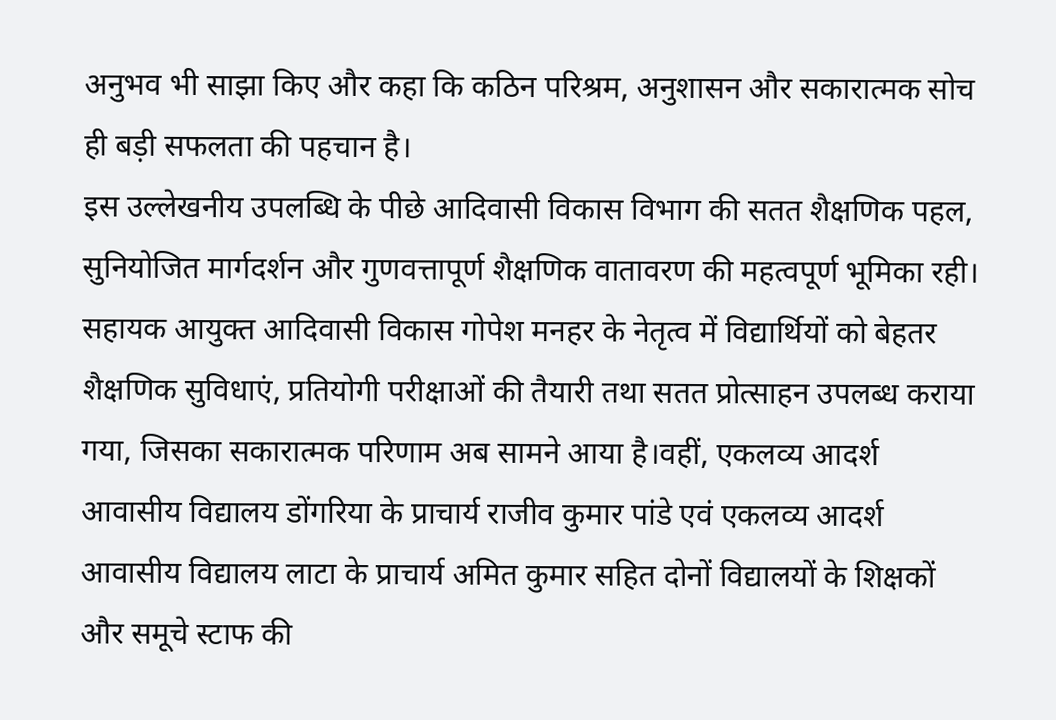अनुभव भी साझा किए और कहा कि कठिन परिश्रम, अनुशासन और सकारात्मक सोच ही बड़ी सफलता की पहचान है।
इस उल्लेखनीय उपलब्धि के पीछे आदिवासी विकास विभाग की सतत शैक्षणिक पहल, सुनियोजित मार्गदर्शन और गुणवत्तापूर्ण शैक्षणिक वातावरण की महत्वपूर्ण भूमिका रही। सहायक आयुक्त आदिवासी विकास गोपेश मनहर के नेतृत्व में विद्यार्थियों को बेहतर शैक्षणिक सुविधाएं, प्रतियोगी परीक्षाओं की तैयारी तथा सतत प्रोत्साहन उपलब्ध कराया गया, जिसका सकारात्मक परिणाम अब सामने आया है।वहीं, एकलव्य आदर्श आवासीय विद्यालय डोंगरिया के प्राचार्य राजीव कुमार पांडे एवं एकलव्य आदर्श आवासीय विद्यालय लाटा के प्राचार्य अमित कुमार सहित दोनों विद्यालयों के शिक्षकों और समूचे स्टाफ की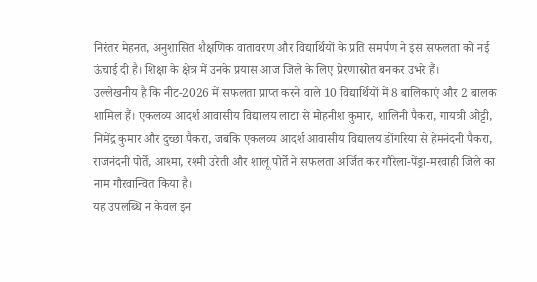निरंतर मेहनत, अनुशासित शैक्षणिक वातावरण और विद्यार्थियों के प्रति समर्पण ने इस सफलता को नई ऊंचाई दी है। शिक्षा के क्षेत्र में उनके प्रयास आज जिले के लिए प्रेरणास्रोत बनकर उभरे हैं।
उल्लेखनीय है कि नीट-2026 में सफलता प्राप्त करने वाले 10 विद्यार्थियों में 8 बालिकाएं और 2 बालक शामिल हैं। एकलव्य आदर्श आवासीय विद्यालय लाटा से मोहनीश कुमार, शालिनी पैकरा, गायत्री ओट्टी, निमेंद्र कुमार और दुच्छा पैकरा, जबकि एकलव्य आदर्श आवासीय विद्यालय डोंगरिया से हेमनंदनी पैकरा, राजनंदनी पोर्ते, आश्मा, रश्मी उरेती और शालू पोर्ते ने सफलता अर्जित कर गौरेला-पेंड्रा-मरवाही जिले का नाम गौरवान्वित किया है।
यह उपलब्धि न केवल इन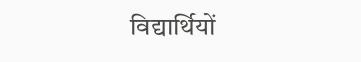विद्यार्थियों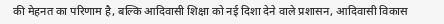की मेहनत का परिणाम है, बल्कि आदिवासी शिक्षा को नई दिशा देने वाले प्रशासन, आदिवासी विकास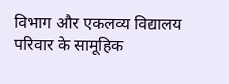विभाग और एकलव्य विद्यालय परिवार के सामूहिक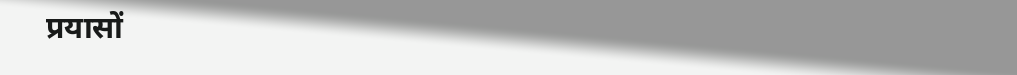प्रयासों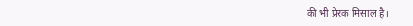की भी प्रेरक मिसाल है।